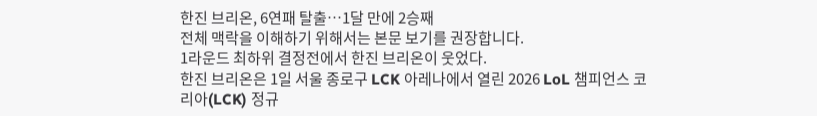한진 브리온, 6연패 탈출…1달 만에 2승째
전체 맥락을 이해하기 위해서는 본문 보기를 권장합니다.
1라운드 최하위 결정전에서 한진 브리온이 웃었다.
한진 브리온은 1일 서울 종로구 LCK 아레나에서 열린 2026 LoL 챔피언스 코리아(LCK) 정규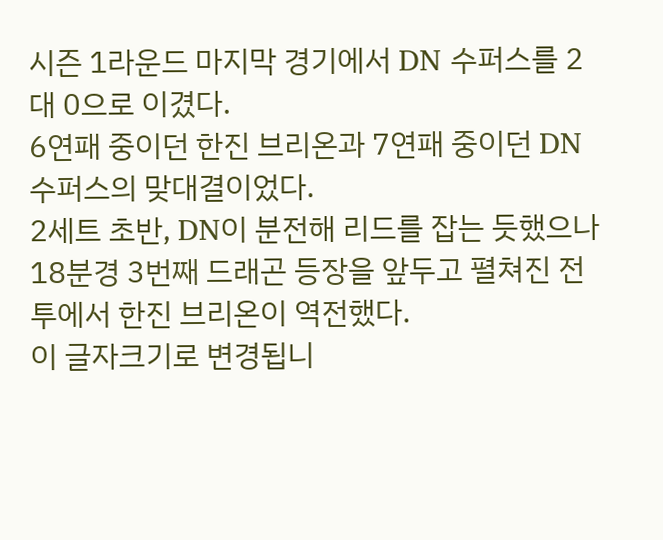시즌 1라운드 마지막 경기에서 DN 수퍼스를 2대 0으로 이겼다.
6연패 중이던 한진 브리온과 7연패 중이던 DN 수퍼스의 맞대결이었다.
2세트 초반, DN이 분전해 리드를 잡는 듯했으나 18분경 3번째 드래곤 등장을 앞두고 펼쳐진 전투에서 한진 브리온이 역전했다.
이 글자크기로 변경됩니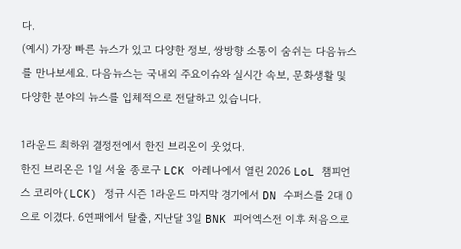다.
(예시) 가장 빠른 뉴스가 있고 다양한 정보, 쌍방향 소통이 숨쉬는 다음뉴스를 만나보세요. 다음뉴스는 국내외 주요이슈와 실시간 속보, 문화생활 및 다양한 분야의 뉴스를 입체적으로 전달하고 있습니다.

1라운드 최하위 결정전에서 한진 브리온이 웃었다.
한진 브리온은 1일 서울 종로구 LCK 아레나에서 열린 2026 LoL 챔피언스 코리아(LCK) 정규 시즌 1라운드 마지막 경기에서 DN 수퍼스를 2대 0으로 이겼다. 6연패에서 탈출, 지난달 3일 BNK 피어엑스전 이후 처음으로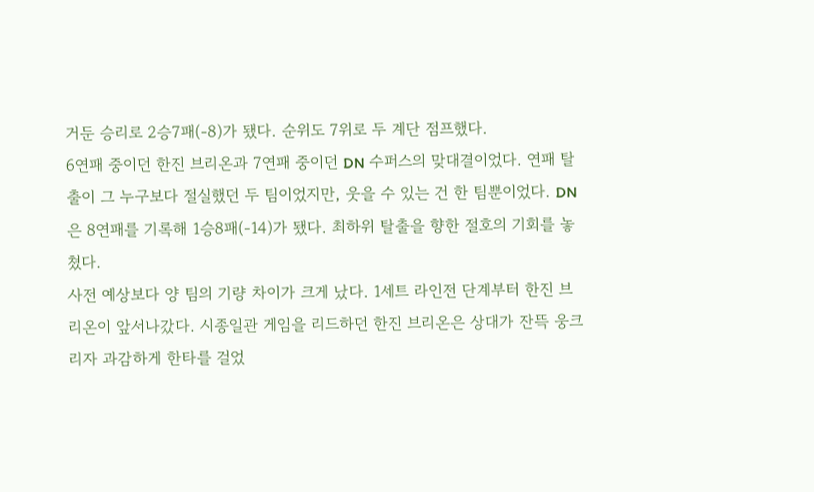거둔 승리로 2승7패(-8)가 됐다. 순위도 7위로 두 계단 점프했다.
6연패 중이던 한진 브리온과 7연패 중이던 DN 수퍼스의 맞대결이었다. 연패 탈출이 그 누구보다 절실했던 두 팀이었지만, 웃을 수 있는 건 한 팀뿐이었다. DN은 8연패를 기록해 1승8패(-14)가 됐다. 최하위 탈출을 향한 절호의 기회를 놓쳤다.
사전 예상보다 양 팀의 기량 차이가 크게 났다. 1세트 라인전 단계부터 한진 브리온이 앞서나갔다. 시종일관 게임을 리드하던 한진 브리온은 상대가 잔뜩 웅크리자 과감하게 한타를 걸었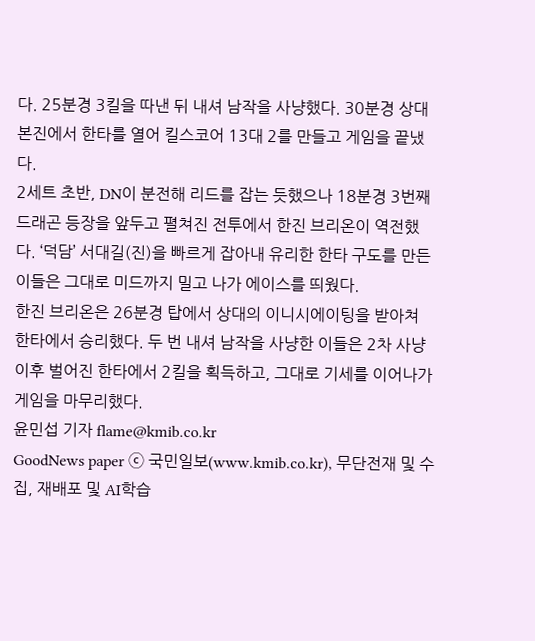다. 25분경 3킬을 따낸 뒤 내셔 남작을 사냥했다. 30분경 상대 본진에서 한타를 열어 킬스코어 13대 2를 만들고 게임을 끝냈다.
2세트 초반, DN이 분전해 리드를 잡는 듯했으나 18분경 3번째 드래곤 등장을 앞두고 펼쳐진 전투에서 한진 브리온이 역전했다. ‘덕담’ 서대길(진)을 빠르게 잡아내 유리한 한타 구도를 만든 이들은 그대로 미드까지 밀고 나가 에이스를 띄웠다.
한진 브리온은 26분경 탑에서 상대의 이니시에이팅을 받아쳐 한타에서 승리했다. 두 번 내셔 남작을 사냥한 이들은 2차 사냥 이후 벌어진 한타에서 2킬을 획득하고, 그대로 기세를 이어나가 게임을 마무리했다.
윤민섭 기자 flame@kmib.co.kr
GoodNews paper ⓒ 국민일보(www.kmib.co.kr), 무단전재 및 수집, 재배포 및 AI학습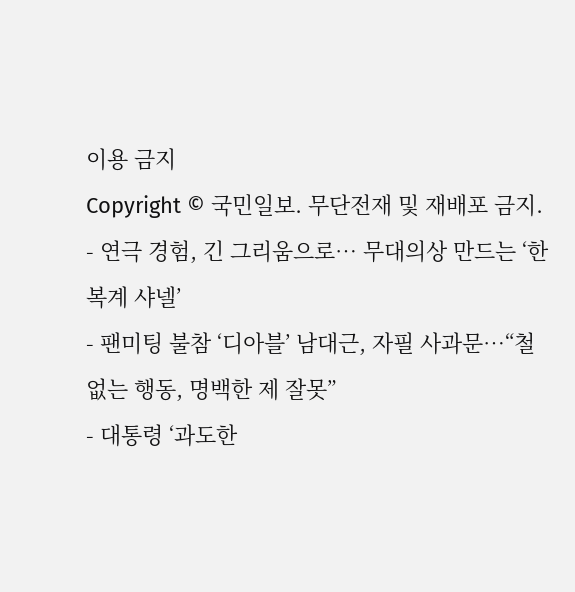이용 금지
Copyright © 국민일보. 무단전재 및 재배포 금지.
- 연극 경험, 긴 그리움으로… 무대의상 만드는 ‘한복계 샤넬’
- 팬미팅 불참 ‘디아블’ 남대근, 자필 사과문…“철없는 행동, 명백한 제 잘못”
- 대통령 ‘과도한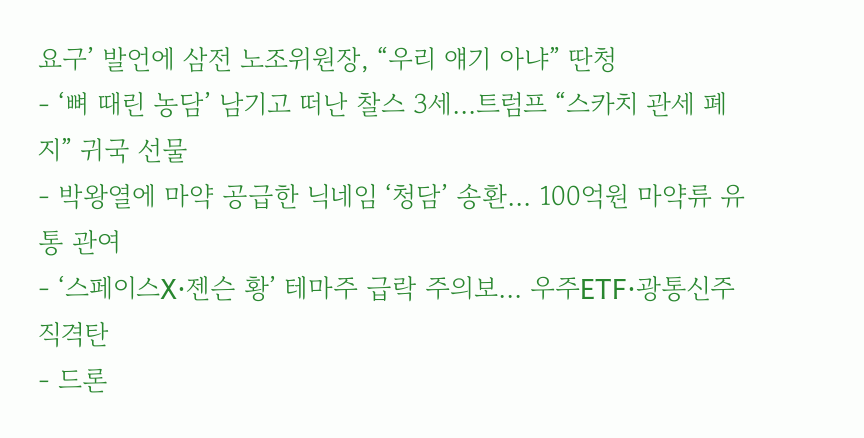요구’ 발언에 삼전 노조위원장, “우리 얘기 아냐” 딴청
- ‘뼈 때린 농담’ 남기고 떠난 찰스 3세…트럼프 “스카치 관세 폐지” 귀국 선물
- 박왕열에 마약 공급한 닉네임 ‘청담’ 송환… 100억원 마약류 유통 관여
- ‘스페이스X·젠슨 황’ 테마주 급락 주의보… 우주ETF·광통신주 직격탄
- 드론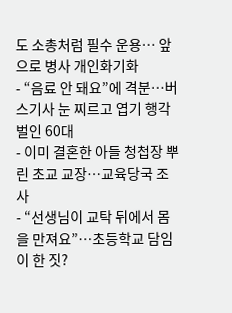도 소총처럼 필수 운용… 앞으로 병사 개인화기화
- “음료 안 돼요”에 격분…버스기사 눈 찌르고 엽기 행각 벌인 60대
- 이미 결혼한 아들 청첩장 뿌린 초교 교장…교육당국 조사
- “선생님이 교탁 뒤에서 몸을 만져요”…초등학교 담임이 한 짓?